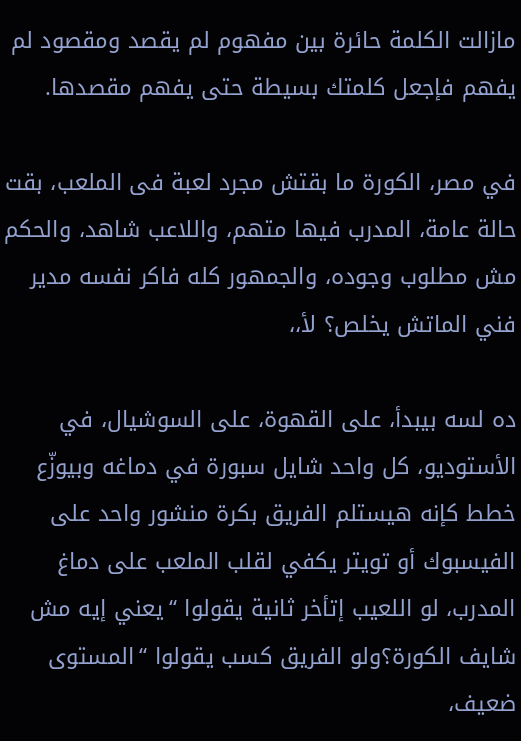مازالت الكلمة حائرة بين مفهوم لم يقصد ومقصود لم يفهم فإجعل كلمتك بسيطة حتى يفهم مقصدها.

في مصر، الكورة ما بقتش مجرد لعبة فى الملعب، بقت حالة عامة، المدرب فيها متهم، واللاعب شاهد، والحكم مش مطلوب وجوده، والجمهور كله فاكر نفسه مدير فني الماتش يخلص؟ لأ،،

ده لسه بيبدأ، على القهوة، على السوشيال، في الأستوديو، كل واحد شايل سبورة في دماغه وبيوزّع خطط كإنه هيستلم الفريق بكرة منشور واحد على الفيسبوك أو تويتر يكفي لقلب الملعب على دماغ المدرب، لو اللعيب إتأخر ثانية يقولوا “يعني إيه مش شايف الكورة؟ولو الفريق كسب يقولوا “المستوى ضعيف،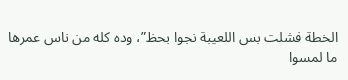الخطة فشلت بس اللعيبة نجوا بحظ”، وده كله من ناس عمرها ما لمسوا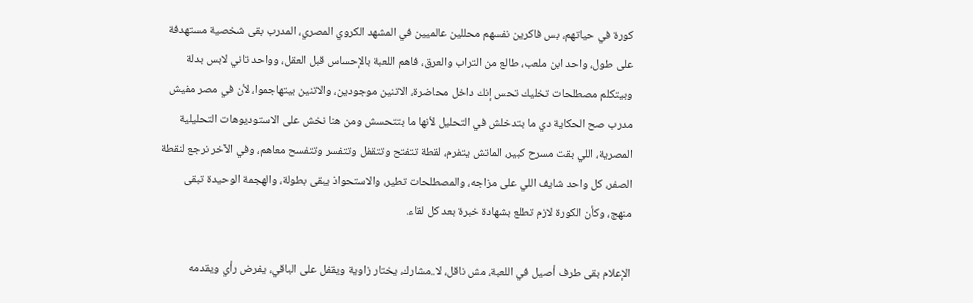كورة في حياتهم، بس فاكرين نفسهم محللين عالميين في المشهد الكروي المصري، المدرب بقى شخصية مستهدفة على طول، واحد ابن ملعب، طالع من التراب والعرق، فاهم اللعبة بالإحساس قبل العقل، وواحد تاني لابس بدلة وبيتكلم مصطلحات تخليك تحس إنك داخل محاضرة، الاتنين موجودين، والاتنين بيتهاجموا، لأن في مصر مفيش مدرب صح الحكاية دي ما بتدخلش في التحليل لأنها ما بتتحسش ومن هنا نخش على الاستوديوهات التحليلية المصرية، اللي بقت مسرح كبير، الماتش يتفرم، لقطة تتفتح وتتقفل وتتفسر وتتفسح معاهم، وفي الآخر نرجع لنقطة الصفر، كل واحد شايف اللي على مزاجه، والمصطلحات تطير، والاستحواذ يبقى بطولة، والهجمة الوحيدة تبقى منهج، وكأن الكورة لازم تطلع بشهادة خبرة بعد كل لقاء.

الإعلام بقى طرف أصيل في اللعبة، مش ناقل، لا..مشارك، يختار زاوية ويقفل على الباقي، يفرض رأي ويقدمه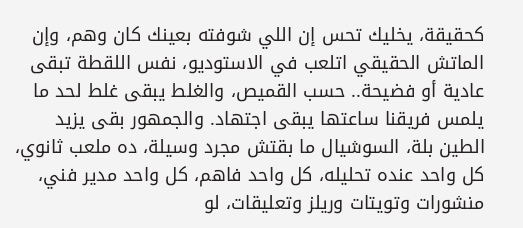كحقيقة، يخليك تحس إن اللي شوفته بعينك كان وهم، وإن الماتش الحقيقي اتلعب في الاستوديو، نفس اللقطة تبقى عادية أو فضيحة.. حسب القميص، والغلط يبقى غلط لحد ما يلمس فريقنا ساعتها يبقى اجتهاد. والجمهور بقى يزيد الطين بلة، السوشيال ما بقتش مجرد وسيلة، ده ملعب ثانوي، كل واحد عنده تحليله، كل واحد فاهم، كل واحد مدير فني، منشورات وتويتات وريلز وتعليقات، لو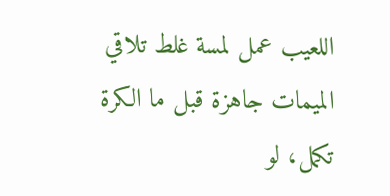اللعيب عمل لمسة غلط تلاقي الميمات جاهزة قبل ما الكرة تكمل، لو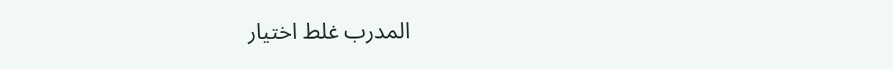المدرب غلط اختيار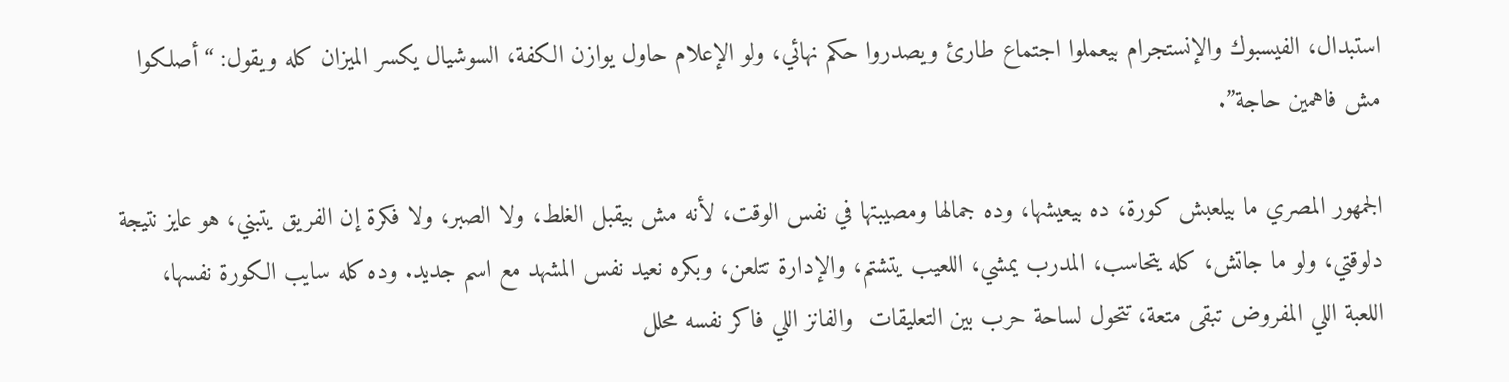استبدال، الفيسبوك والإنستجرام بيعملوا اجتماع طارئ ويصدروا حكم نهائي، ولو الإعلام حاول يوازن الكفة، السوشيال يكسر الميزان كله ويقول: “أصلكوا مش فاهمين حاجة”.

الجمهور المصري ما بيلعبش كورة، ده بيعيشها، وده جمالها ومصيبتها في نفس الوقت، لأنه مش بيقبل الغلط، ولا الصبر، ولا فكرة إن الفريق يتبني، هو عايز نتيجة دلوقتي، ولو ما جاتش، كله يتحاسب، المدرب يمشي، اللعيب يتشتم، والإدارة تتلعن، وبكره نعيد نفس المشهد مع اسم جديد. وده كله سايب الكورة نفسها، اللعبة اللي المفروض تبقى متعة، تتحول لساحة حرب بين التعليقات  والفانز اللي فاكر نفسه محلل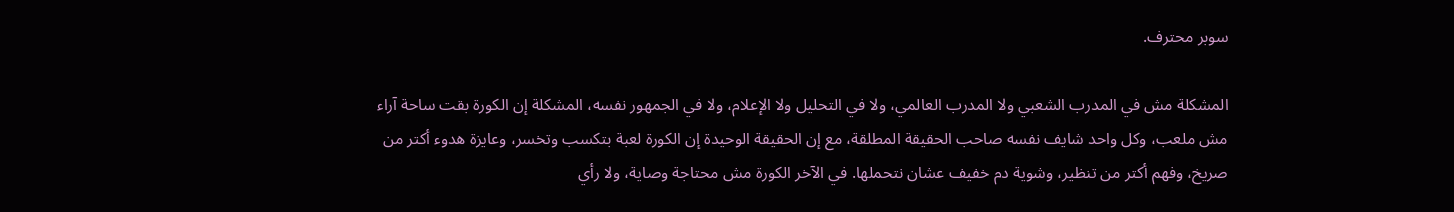سوبر محترف.

المشكلة مش في المدرب الشعبي ولا المدرب العالمي، ولا في التحليل ولا الإعلام، ولا في الجمهور نفسه، المشكلة إن الكورة بقت ساحة آراء مش ملعب، وكل واحد شايف نفسه صاحب الحقيقة المطلقة، مع إن الحقيقة الوحيدة إن الكورة لعبة بتكسب وتخسر، وعايزة هدوء أكتر من صريخ، وفهم أكتر من تنظير، وشوية دم خفيف عشان نتحملها. في الآخر الكورة مش محتاجة وصاية، ولا رأي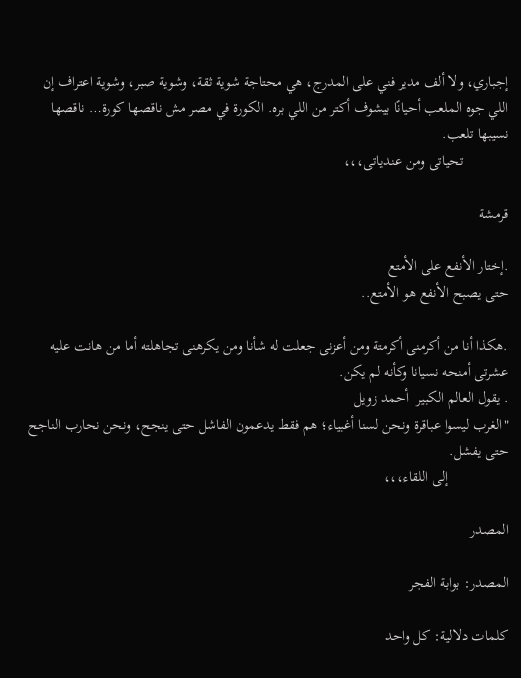إجباري، ولا ألف مدير فني على المدرج، هي محتاجة شوية ثقة، وشوية صبر، وشوية اعتراف إن اللي جوه الملعب أحيانًا بيشوف أكتر من اللي بره. الكورة في مصر مش ناقصها كورة… ناقصها نسيبها تلعب.
            تحياتى ومن عندياتى،،،

قرمشة

.إختار الأنفع على الأمتع
حتى يصبح الأنفع هو الأمتع..

.هكذا أنا من أكرمنى أكرمتة ومن أعزنى جعلت له شأنا ومن يكرهنى تجاهلته أما من هانت عليه عشرتى أمنحه نسيانا وكأنه لم يكن.
. يقول العالم الكبير  أحمد زويل
"الغرب ليسوا عباقرة ونحن لسنا أغبياء؛ هم فقط يدعمون الفاشل حتى ينجح، ونحن نحارب الناجح حتى يفشل.
                إلى اللقاء،،،

المصدر

المصدر: بوابة الفجر

كلمات دلالية: کل واحد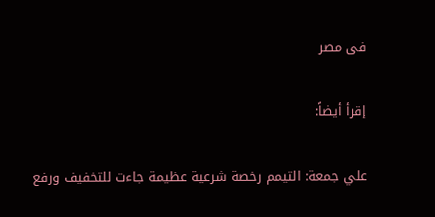فی مصر

إقرأ أيضاً:

علي جمعة: التيمم رخصة شرعية عظيمة جاءت للتخفيف ورفع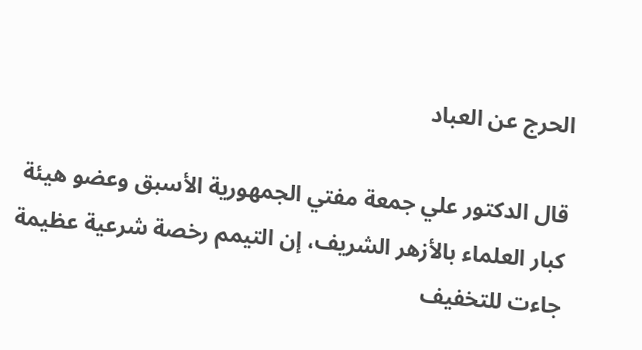الحرج عن العباد

قال الدكتور علي جمعة مفتي الجمهورية الأسبق وعضو هيئة كبار العلماء بالأزهر الشريف، إن التيمم رخصة شرعية عظيمة جاءت للتخفيف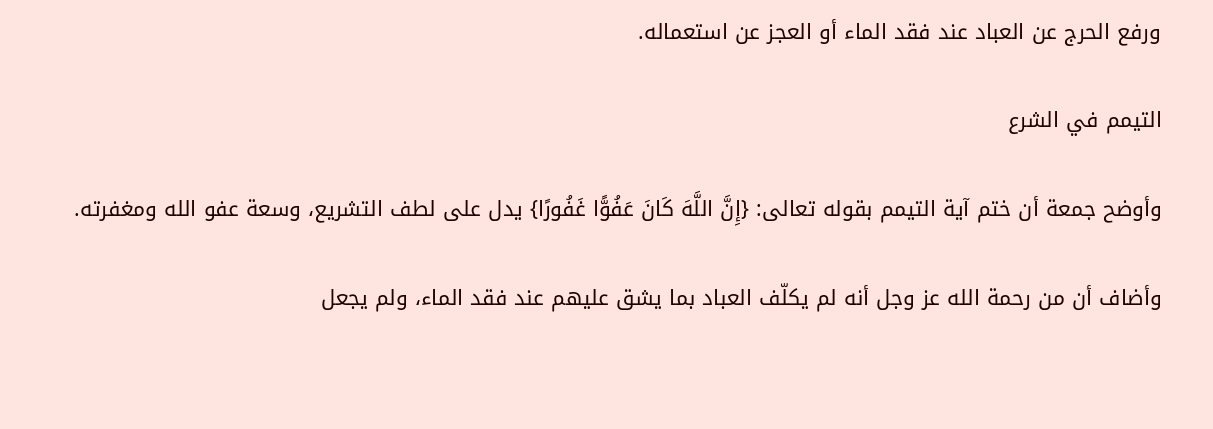ورفع الحرج عن العباد عند فقد الماء أو العجز عن استعماله.

التيمم في الشرع

وأوضح جمعة أن ختم آية التيمم بقوله تعالى: {إِنَّ اللَّهَ كَانَ عَفُوًّا غَفُورًا} يدل على لطف التشريع، وسعة عفو الله ومغفرته.

وأضاف أن من رحمة الله عز وجل أنه لم يكلّف العباد بما يشق عليهم عند فقد الماء، ولم يجعل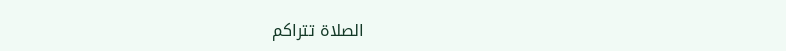الصلاة تتراكم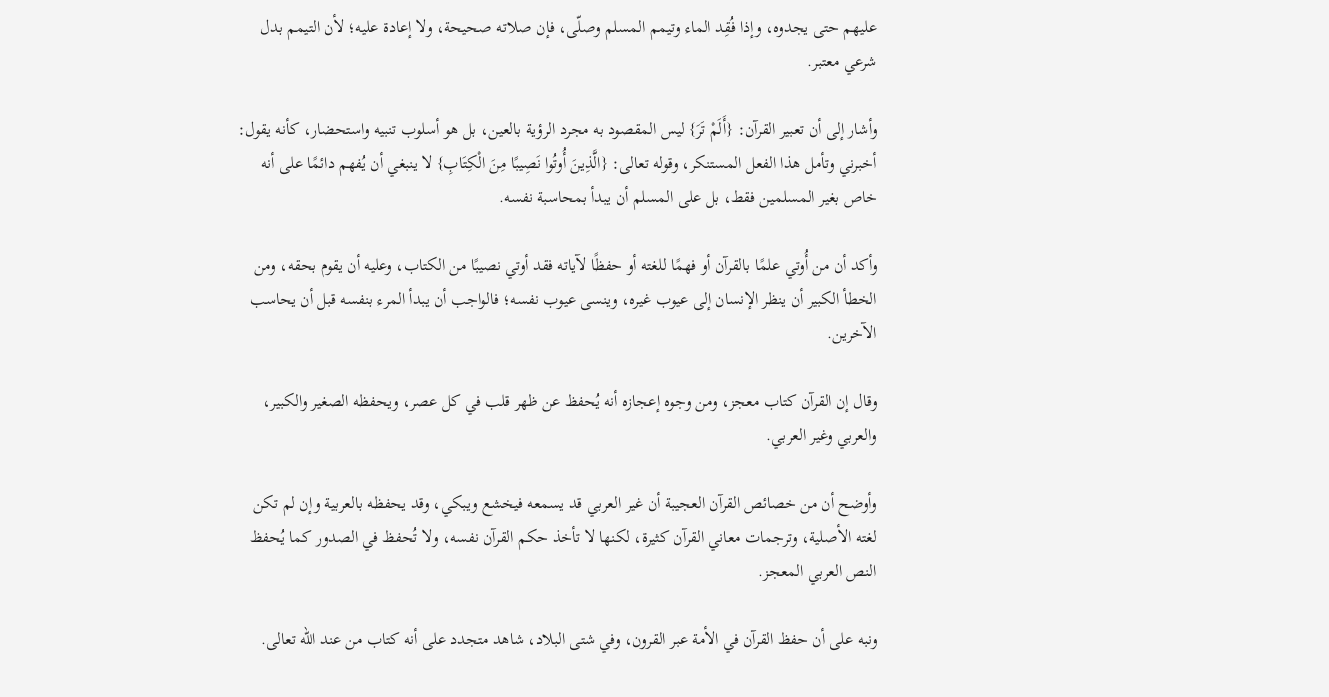عليهم حتى يجدوه، وإذا فُقِد الماء وتيمم المسلم وصلّى، فإن صلاته صحيحة، ولا إعادة عليه؛ لأن التيمم بدل شرعي معتبر.

وأشار إلى أن تعبير القرآن: {أَلَمْ تَرَ} ليس المقصود به مجرد الرؤية بالعين، بل هو أسلوب تنبيه واستحضار، كأنه يقول: أخبرني وتأمل هذا الفعل المستنكر، وقوله تعالى: {الَّذِينَ أُوتُوا نَصِيبًا مِنَ الْكِتَابِ} لا ينبغي أن يُفهم دائمًا على أنه خاص بغير المسلمين فقط، بل على المسلم أن يبدأ بمحاسبة نفسه.

وأكد أن من أُوتي علمًا بالقرآن أو فهمًا للغته أو حفظًا لآياته فقد أوتي نصيبًا من الكتاب، وعليه أن يقوم بحقه، ومن الخطأ الكبير أن ينظر الإنسان إلى عيوب غيره، وينسى عيوب نفسه؛ فالواجب أن يبدأ المرء بنفسه قبل أن يحاسب الآخرين.

وقال إن القرآن كتاب معجز، ومن وجوه إعجازه أنه يُحفظ عن ظهر قلب في كل عصر، ويحفظه الصغير والكبير، والعربي وغير العربي.

وأوضح أن من خصائص القرآن العجيبة أن غير العربي قد يسمعه فيخشع ويبكي، وقد يحفظه بالعربية وإن لم تكن لغته الأصلية، وترجمات معاني القرآن كثيرة، لكنها لا تأخذ حكم القرآن نفسه، ولا تُحفظ في الصدور كما يُحفظ النص العربي المعجز.

ونبه على أن حفظ القرآن في الأمة عبر القرون، وفي شتى البلاد، شاهد متجدد على أنه كتاب من عند الله تعالى.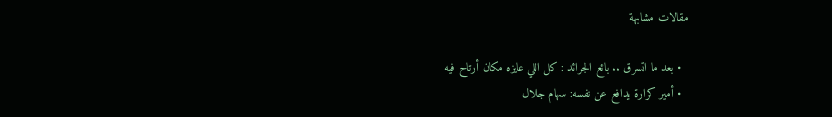مقالات مشابهة

  • بعد ما اتسرق .. بائع الجرائد : كل اللي عايزه مكان أرتاح فيه
  • أمير كرارة يدافع عن نفسه: سهام جلال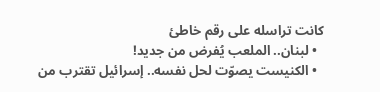كانت تراسله على رقم خاطئ
  • لبنان.. الملعب يُفرض من جديد!
  • الكنيست يصوّت لحل نفسه.. إسرائيل تقترب من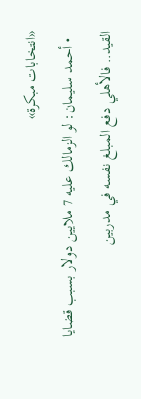«انتخابات مبكرة»
  • أحمد سليمان: لو الزمالك عليه 7 ملايين دولار بسبب قضايا القيد.. فالأهلي دفع المبلغ نفسه في مدربين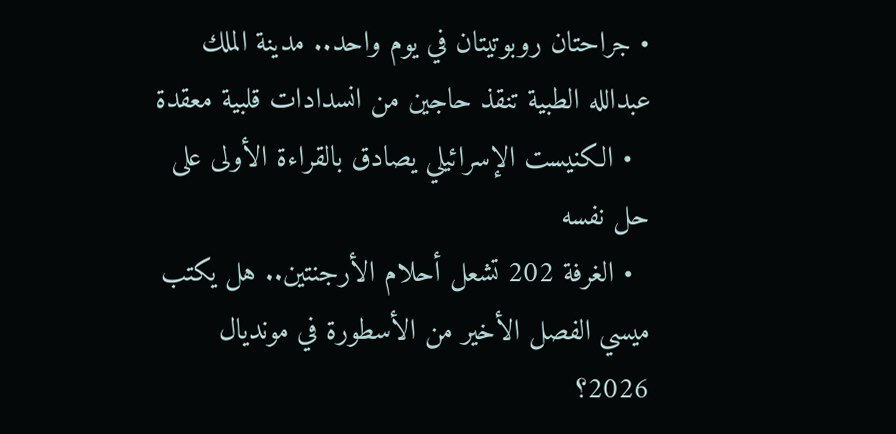• جراحتان روبوتيتان في يوم واحد.. مدينة الملك عبدالله الطبية تنقذ حاجين من انسدادات قلبية معقدة
  • الكنيست الإسرائيلي يصادق بالقراءة الأولى على حل نفسه
  • الغرفة 202 تشعل أحلام الأرجنتين.. هل يكتب ميسي الفصل الأخير من الأسطورة في مونديال 2026؟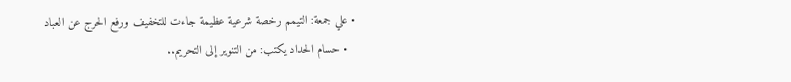• علي جمعة: التيمم رخصة شرعية عظيمة جاءت للتخفيف ورفع الحرج عن العباد
  • حسام الحداد يكتب: من التنوير إلى التحريم..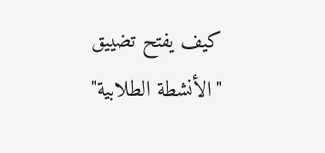كيف يفتح تضييق "الأنشطة الطلابية"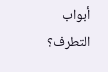أبواب التطرف؟